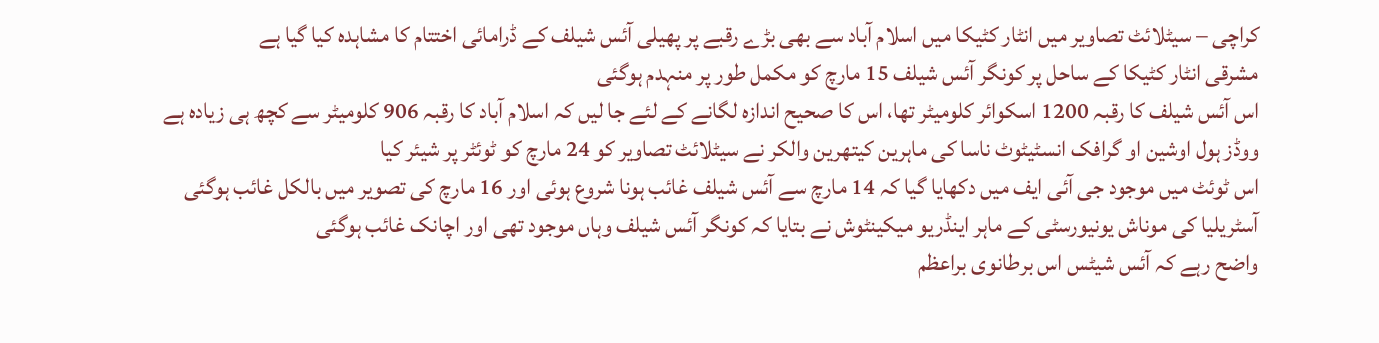کراچی – سیٹلائٹ تصاویر میں انٹار کٹیکا میں اسلام آباد سے بھی بڑے رقبے پر پھیلی آئس شیلف کے ڈرامائی اختتام کا مشاہدہ کیا گیا ہے
مشرقی انٹار کٹیکا کے ساحل پر کونگر آئس شیلف 15 مارچ کو مکمل طور پر منہدم ہوگئی
اس آئس شیلف کا رقبہ 1200 اسکوائر کلومیٹر تھا، اس کا صحیح اندازہ لگانے کے لئے جا لیں کہ اسلام آباد کا رقبہ 906 کلومیٹر سے کچھ ہی زیادہ ہے
ووڈز ہول اوشین او گرافک انسٹیٹوٹ ناسا کی ماہرین کیتھرین والکر نے سیٹلائٹ تصاویر کو 24 مارچ کو ٹوئٹر پر شیئر کیا
اس ٹوئٹ میں موجود جی آئی ایف میں دکھایا گیا کہ 14 مارچ سے آئس شیلف غائب ہونا شروع ہوئی اور 16 مارچ کی تصویر میں بالکل غائب ہوگئی
آسٹریلیا کی موناش یونیورسٹی کے ماہر اینڈریو میکینٹوش نے بتایا کہ کونگر آئس شیلف وہاں موجود تھی اور اچانک غائب ہوگئی
واضح رہے کہ آئس شیٹس اس برطانوی براعظم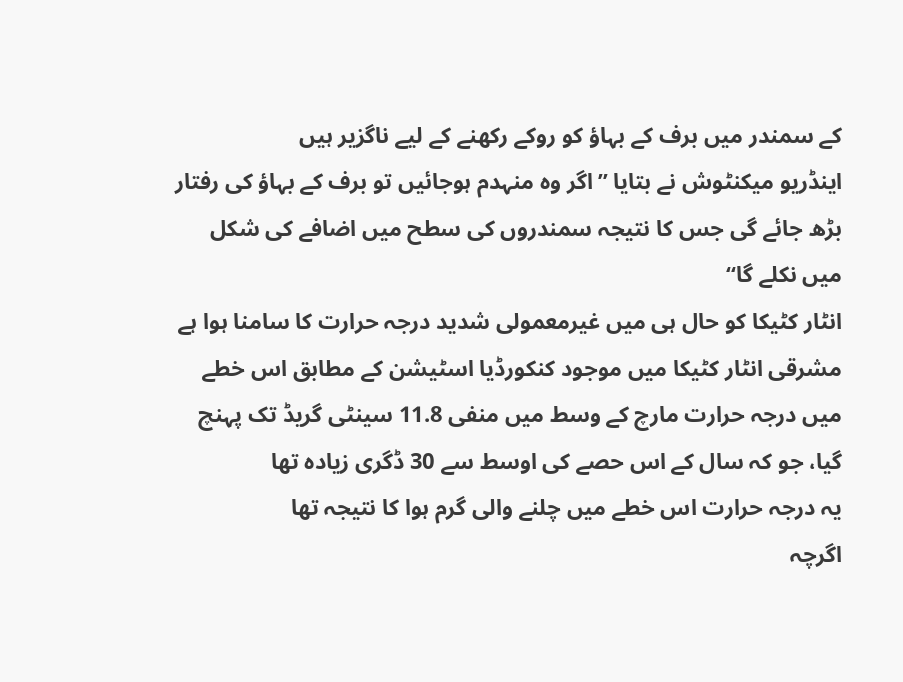کے سمندر میں برف کے بہاؤ کو روکے رکھنے کے لیے ناگزیر ہیں
اینڈریو میکنٹوش نے بتایا ”اگر وہ منہدم ہوجائیں تو برف کے بہاؤ کی رفتار بڑھ جائے گی جس کا نتیجہ سمندروں کی سطح میں اضافے کی شکل میں نکلے گا“
انٹار کٹیکا کو حال ہی میں غیرمعمولی شدید درجہ حرارت کا سامنا ہوا ہے
مشرقی انٹار کٹیکا میں موجود کنکورڈیا اسٹیشن کے مطابق اس خطے میں درجہ حرارت مارچ کے وسط میں منفی 11.8 سینٹی گریڈ تک پہنچ گیا، جو کہ سال کے اس حصے کی اوسط سے 30 ڈگری زیادہ تھا
یہ درجہ حرارت اس خطے میں چلنے والی گرم ہوا کا نتیجہ تھا
اگرچہ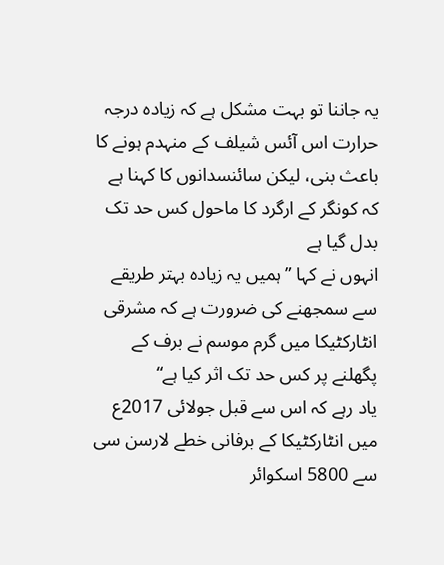یہ جاننا تو بہت مشکل ہے کہ زیادہ درجہ حرارت اس آئس شیلف کے منہدم ہونے کا باعث بنی، لیکن سائنسدانوں کا کہنا ہے کہ کونگر کے ارگرد کا ماحول کس حد تک بدل گیا ہے
انہوں نے کہا ”ہمیں یہ زیادہ بہتر طریقے سے سمجھنے کی ضرورت ہے کہ مشرقی انٹارکٹیکا میں گرم موسم نے برف کے پگھلنے پر کس حد تک اثر کیا ہے“
یاد رہے کہ اس سے قبل جولائی 2017ع میں انٹارکٹیکا کے برفانی خطے لارسن سی سے 5800 اسکوائر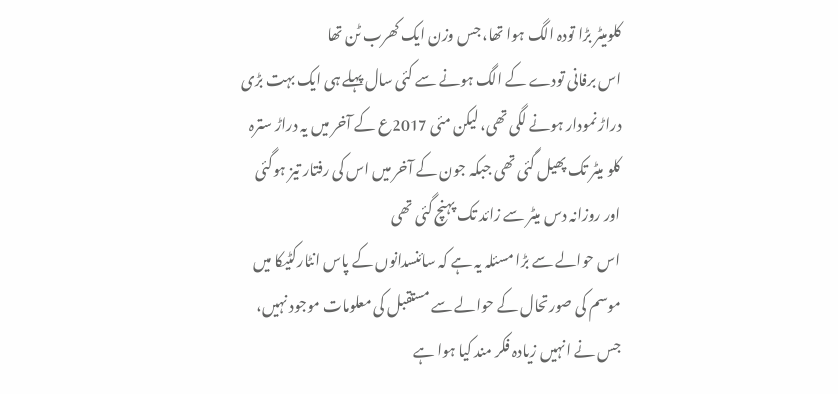کلومیٹر بڑا تودہ الگ ہوا تھا، جس وزن ایک کھرب ٹن تھا
اس برفانی تودے کے الگ ہونے سے کئی سال پہلے ہی ایک بہت بڑی دراڑ نمودار ہونے لگی تھی، لیکن مئی 2017ع کے آخر میں یہ دراڑ سترہ کلو میٹر تک پھیل گئی تھی جبکہ جون کے آخر میں اس کی رفتار تیز ہوگئی اور روزانہ دس میٹر سے زائد تک پہنچ گئی تھی
اس حوالے سے بڑا مسئلہ یہ ہے کہ سائنسدانوں کے پاس انٹارکٹیکا میں موسم کی صورتحال کے حوالے سے مستقبل کی معلومات موجود نہیں، جس نے انہیں زیادہ فکر مند کیا ہوا ہے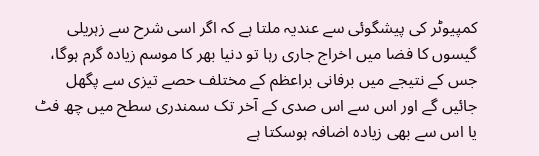کمپیوٹر کی پیشگوئی سے عندیہ ملتا ہے کہ اگر اسی شرح سے زہریلی گیسوں کا فضا میں اخراج جاری رہا تو دنیا بھر کا موسم زیادہ گرم ہوگا، جس کے نتیجے میں برفانی براعظم کے مختلف حصے تیزی سے پگھل جائیں گے اور اس سے اس صدی کے آخر تک سمندری سطح میں چھ فٹ یا اس سے بھی زیادہ اضافہ ہوسکتا ہے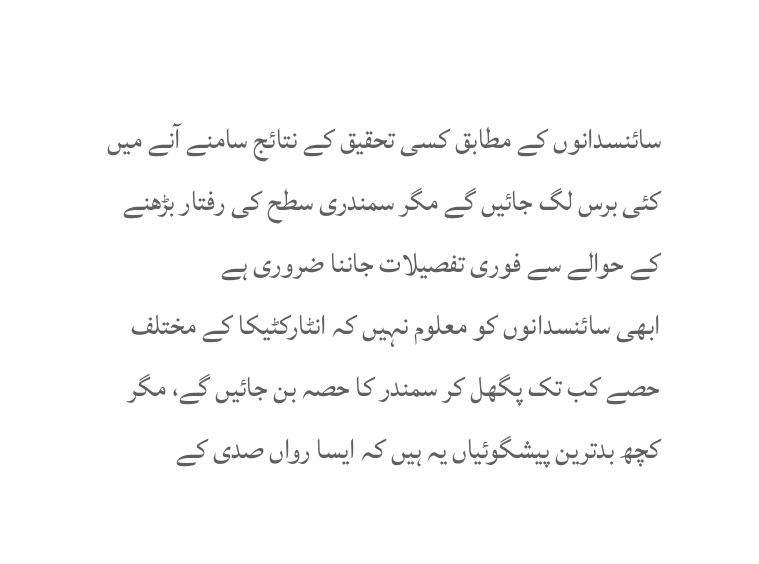سائنسدانوں کے مطابق کسی تحقیق کے نتائج سامنے آنے میں کئی برس لگ جائیں گے مگر سمندری سطح کی رفتار بڑھنے کے حوالے سے فوری تفصیلات جاننا ضروری ہے
ابھی سائنسدانوں کو معلوم نہیں کہ انٹارکٹیکا کے مختلف حصے کب تک پگھل کر سمندر کا حصہ بن جائیں گے، مگر کچھ بدترین پیشگوئیاں یہ ہیں کہ ایسا رواں صدی کے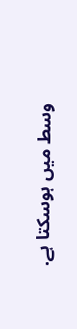وسط میں ہوسکتا ہے.